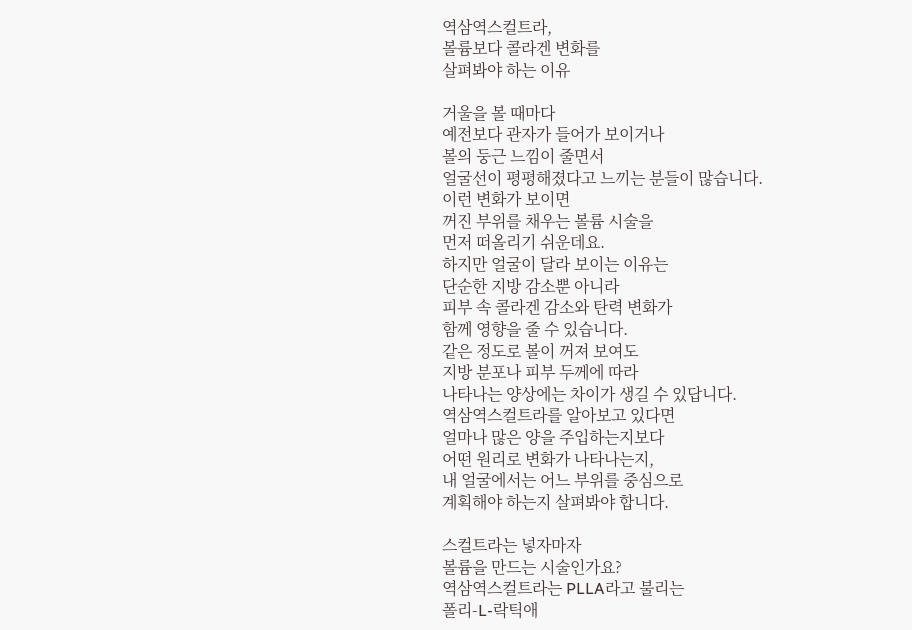역삼역스컬트라,
볼륨보다 콜라겐 변화를
살펴봐야 하는 이유

거울을 볼 때마다
예전보다 관자가 들어가 보이거나
볼의 둥근 느낌이 줄면서
얼굴선이 평평해졌다고 느끼는 분들이 많습니다.
이런 변화가 보이면
꺼진 부위를 채우는 볼륨 시술을
먼저 떠올리기 쉬운데요.
하지만 얼굴이 달라 보이는 이유는
단순한 지방 감소뿐 아니라
피부 속 콜라겐 감소와 탄력 변화가
함께 영향을 줄 수 있습니다.
같은 정도로 볼이 꺼져 보여도
지방 분포나 피부 두께에 따라
나타나는 양상에는 차이가 생길 수 있답니다.
역삼역스컬트라를 알아보고 있다면
얼마나 많은 양을 주입하는지보다
어떤 원리로 변화가 나타나는지,
내 얼굴에서는 어느 부위를 중심으로
계획해야 하는지 살펴봐야 합니다.

스컬트라는 넣자마자
볼륨을 만드는 시술인가요?
역삼역스컬트라는 PLLA라고 불리는
폴리-L-락틱애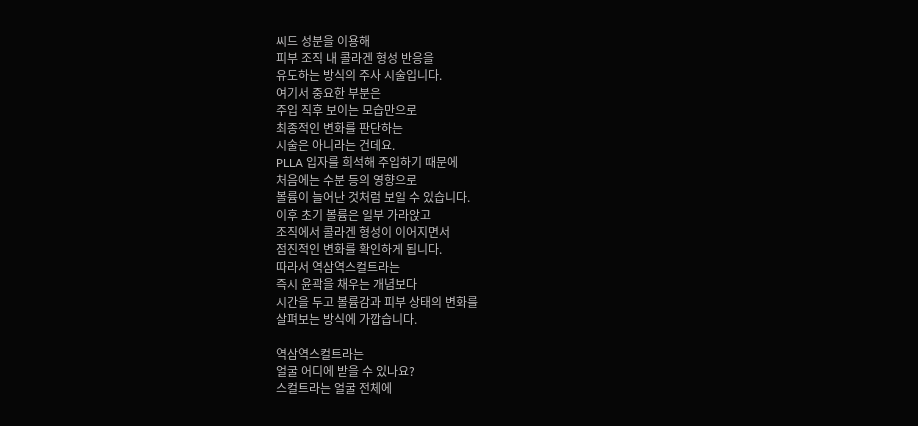씨드 성분을 이용해
피부 조직 내 콜라겐 형성 반응을
유도하는 방식의 주사 시술입니다.
여기서 중요한 부분은
주입 직후 보이는 모습만으로
최종적인 변화를 판단하는
시술은 아니라는 건데요.
PLLA 입자를 희석해 주입하기 때문에
처음에는 수분 등의 영향으로
볼륨이 늘어난 것처럼 보일 수 있습니다.
이후 초기 볼륨은 일부 가라앉고
조직에서 콜라겐 형성이 이어지면서
점진적인 변화를 확인하게 됩니다.
따라서 역삼역스컬트라는
즉시 윤곽을 채우는 개념보다
시간을 두고 볼륨감과 피부 상태의 변화를
살펴보는 방식에 가깝습니다.

역삼역스컬트라는
얼굴 어디에 받을 수 있나요?
스컬트라는 얼굴 전체에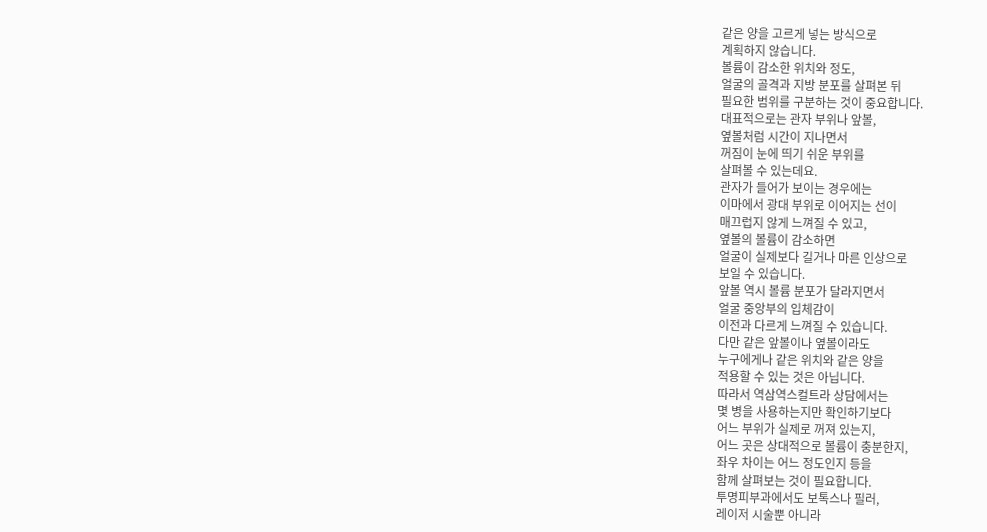같은 양을 고르게 넣는 방식으로
계획하지 않습니다.
볼륨이 감소한 위치와 정도,
얼굴의 골격과 지방 분포를 살펴본 뒤
필요한 범위를 구분하는 것이 중요합니다.
대표적으로는 관자 부위나 앞볼,
옆볼처럼 시간이 지나면서
꺼짐이 눈에 띄기 쉬운 부위를
살펴볼 수 있는데요.
관자가 들어가 보이는 경우에는
이마에서 광대 부위로 이어지는 선이
매끄럽지 않게 느껴질 수 있고,
옆볼의 볼륨이 감소하면
얼굴이 실제보다 길거나 마른 인상으로
보일 수 있습니다.
앞볼 역시 볼륨 분포가 달라지면서
얼굴 중앙부의 입체감이
이전과 다르게 느껴질 수 있습니다.
다만 같은 앞볼이나 옆볼이라도
누구에게나 같은 위치와 같은 양을
적용할 수 있는 것은 아닙니다.
따라서 역삼역스컬트라 상담에서는
몇 병을 사용하는지만 확인하기보다
어느 부위가 실제로 꺼져 있는지,
어느 곳은 상대적으로 볼륨이 충분한지,
좌우 차이는 어느 정도인지 등을
함께 살펴보는 것이 필요합니다.
투명피부과에서도 보톡스나 필러,
레이저 시술뿐 아니라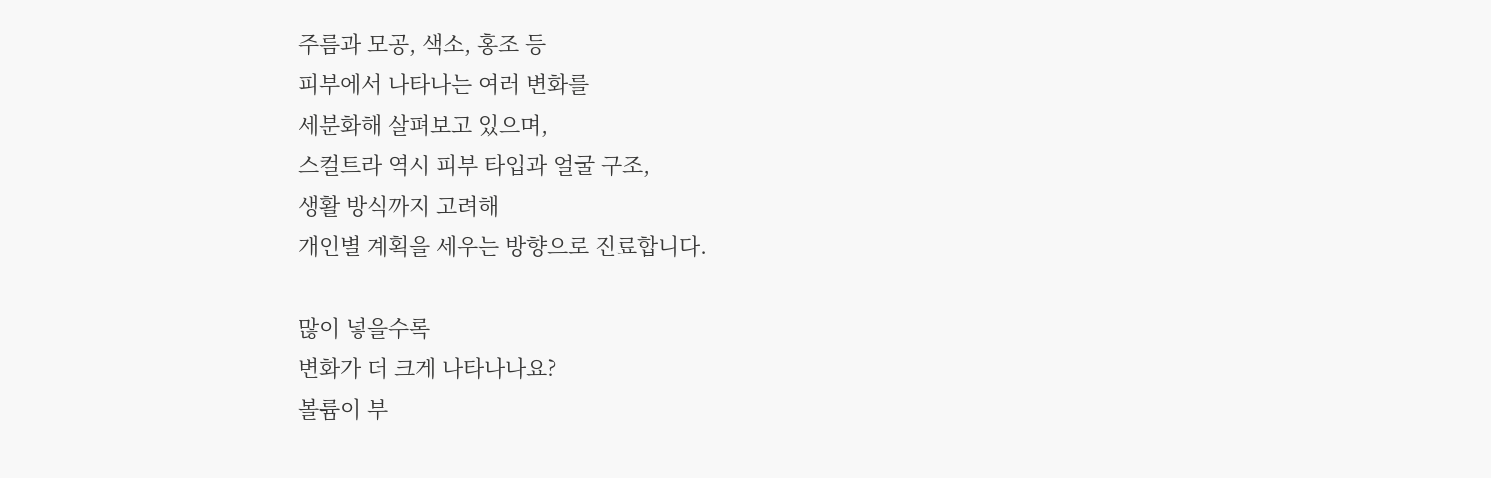주름과 모공, 색소, 홍조 등
피부에서 나타나는 여러 변화를
세분화해 살펴보고 있으며,
스컬트라 역시 피부 타입과 얼굴 구조,
생활 방식까지 고려해
개인별 계획을 세우는 방향으로 진료합니다.

많이 넣을수록
변화가 더 크게 나타나나요?
볼륨이 부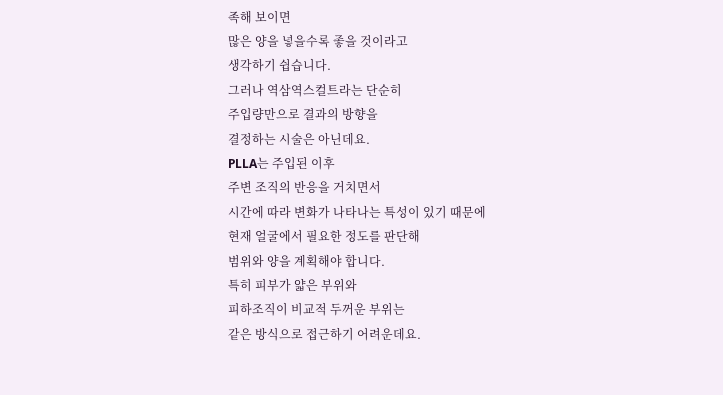족해 보이면
많은 양을 넣을수록 좋을 것이라고
생각하기 쉽습니다.
그러나 역삼역스컬트라는 단순히
주입량만으로 결과의 방향을
결정하는 시술은 아닌데요.
PLLA는 주입된 이후
주변 조직의 반응을 거치면서
시간에 따라 변화가 나타나는 특성이 있기 때문에
현재 얼굴에서 필요한 정도를 판단해
범위와 양을 계획해야 합니다.
특히 피부가 얇은 부위와
피하조직이 비교적 두꺼운 부위는
같은 방식으로 접근하기 어려운데요.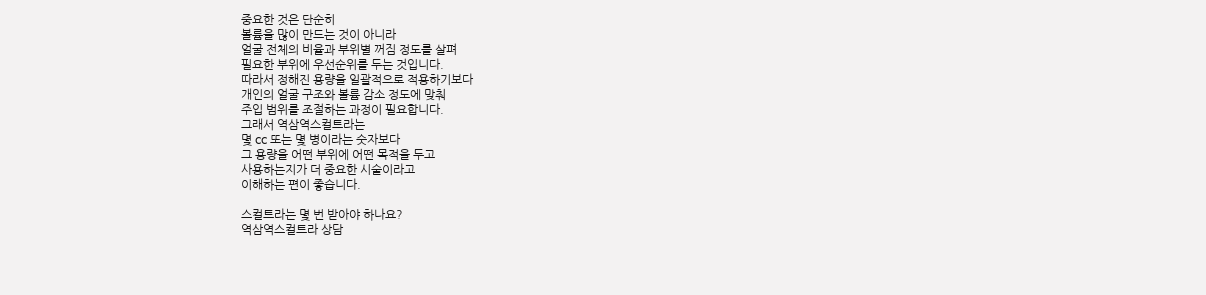중요한 것은 단순히
볼륨을 많이 만드는 것이 아니라
얼굴 전체의 비율과 부위별 꺼짐 정도를 살펴
필요한 부위에 우선순위를 두는 것입니다.
따라서 정해진 용량을 일괄적으로 적용하기보다
개인의 얼굴 구조와 볼륨 감소 정도에 맞춰
주입 범위를 조절하는 과정이 필요합니다.
그래서 역삼역스컬트라는
몇 cc 또는 몇 병이라는 숫자보다
그 용량을 어떤 부위에 어떤 목적을 두고
사용하는지가 더 중요한 시술이라고
이해하는 편이 좋습니다.

스컬트라는 몇 번 받아야 하나요?
역삼역스컬트라 상담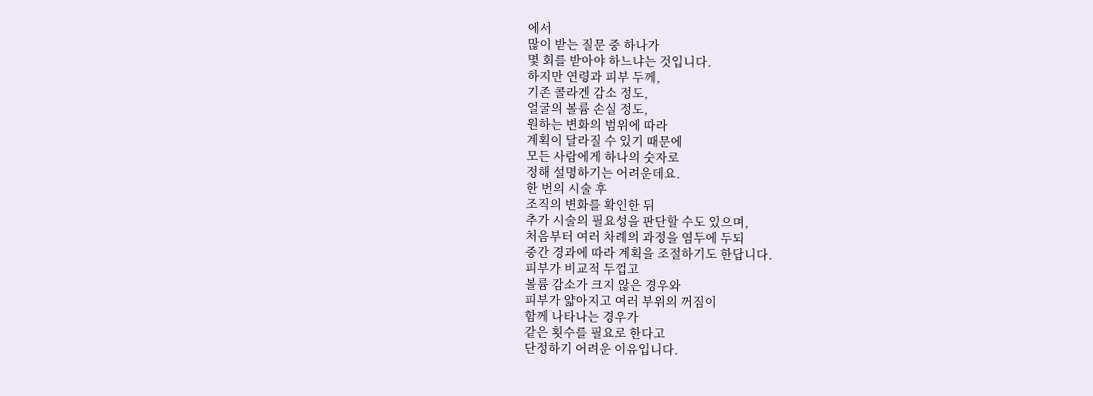에서
많이 받는 질문 중 하나가
몇 회를 받아야 하느냐는 것입니다.
하지만 연령과 피부 두께,
기존 콜라겐 감소 정도,
얼굴의 볼륨 손실 정도,
원하는 변화의 범위에 따라
계획이 달라질 수 있기 때문에
모든 사람에게 하나의 숫자로
정해 설명하기는 어려운데요.
한 번의 시술 후
조직의 변화를 확인한 뒤
추가 시술의 필요성을 판단할 수도 있으며,
처음부터 여러 차례의 과정을 염두에 두되
중간 경과에 따라 계획을 조절하기도 한답니다.
피부가 비교적 두껍고
볼륨 감소가 크지 않은 경우와
피부가 얇아지고 여러 부위의 꺼짐이
함께 나타나는 경우가
같은 횟수를 필요로 한다고
단정하기 어려운 이유입니다.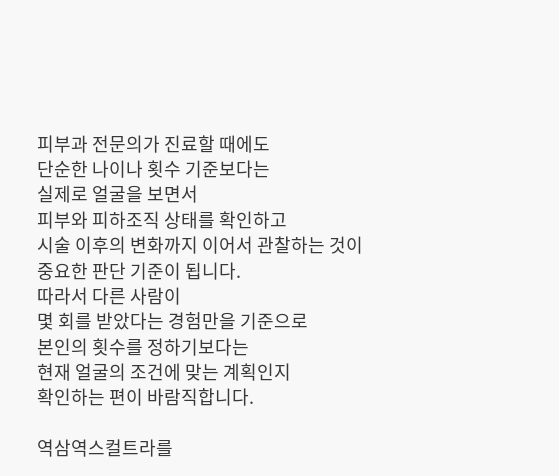피부과 전문의가 진료할 때에도
단순한 나이나 횟수 기준보다는
실제로 얼굴을 보면서
피부와 피하조직 상태를 확인하고
시술 이후의 변화까지 이어서 관찰하는 것이
중요한 판단 기준이 됩니다.
따라서 다른 사람이
몇 회를 받았다는 경험만을 기준으로
본인의 횟수를 정하기보다는
현재 얼굴의 조건에 맞는 계획인지
확인하는 편이 바람직합니다.

역삼역스컬트라를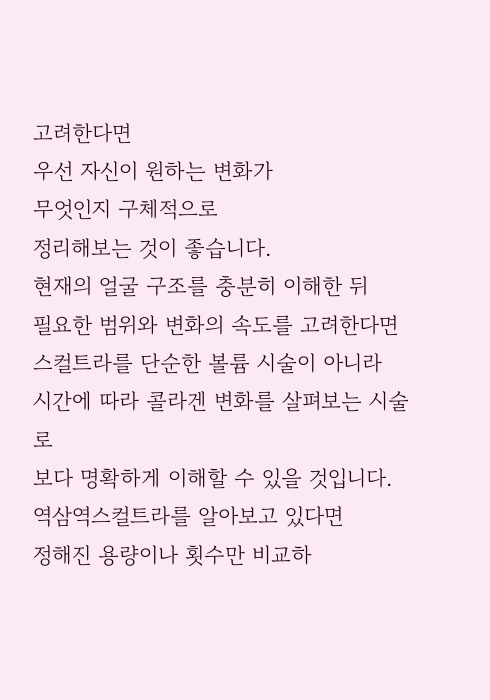고려한다면
우선 자신이 원하는 변화가
무엇인지 구체적으로
정리해보는 것이 좋습니다.
현재의 얼굴 구조를 충분히 이해한 뒤
필요한 범위와 변화의 속도를 고려한다면
스컬트라를 단순한 볼륨 시술이 아니라
시간에 따라 콜라겐 변화를 살펴보는 시술로
보다 명확하게 이해할 수 있을 것입니다.
역삼역스컬트라를 알아보고 있다면
정해진 용량이나 횟수만 비교하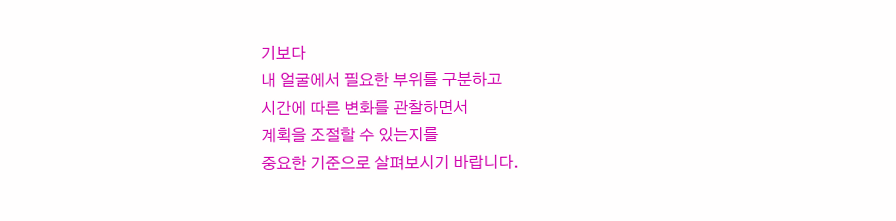기보다
내 얼굴에서 필요한 부위를 구분하고
시간에 따른 변화를 관찰하면서
계획을 조절할 수 있는지를
중요한 기준으로 살펴보시기 바랍니다.